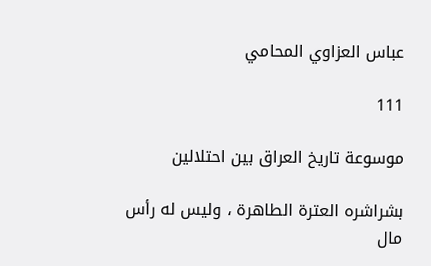عباس العزاوي المحامي

111

موسوعة تاريخ العراق بين احتلالين

بشراشره العترة الطاهرة ، وليس له رأس مال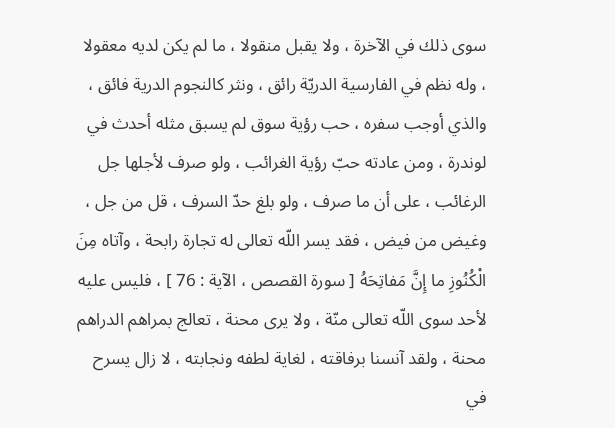سوى ذلك في الآخرة ، ولا يقبل منقولا ، ما لم يكن لديه معقولا ، وله نظم في الفارسية الدريّة رائق ، ونثر كالنجوم الدرية فائق ، والذي أوجب سفره ، حب رؤية سوق لم يسبق مثله أحدث في لوندرة ، ومن عادته حبّ رؤية الغرائب ، ولو صرف لأجلها جل الرغائب ، على أن ما صرف ، ولو بلغ حدّ السرف ، قل من جل ، وغيض من فيض ، فقد يسر اللّه تعالى له تجارة رابحة ، وآتاه مِنَ الْكُنُوزِ ما إِنَّ مَفاتِحَهُ [ سورة القصص ، الآية : 76 ] ، فليس عليه لأحد سوى اللّه تعالى منّة ، ولا يرى محنة ، تعالج بمراهم الدراهم محنة ، ولقد آنسنا برفاقته ، لغاية لطفه ونجابته ، لا زال يسرح في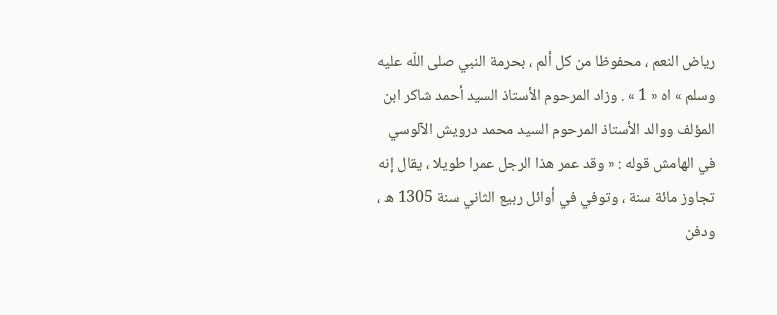رياض النعم ، محفوظا من كل ألم ، بحرمة النبي صلى اللّه عليه وسلم » اه « 1 » . وزاد المرحوم الأستاذ السيد أحمد شاكر ابن المؤلف ووالد الأستاذ المرحوم السيد محمد درويش الآلوسي في الهامش قوله : « وقد عمر هذا الرجل عمرا طويلا ، يقال إنه تجاوز مائة سنة ، وتوفي في أوائل ربيع الثاني سنة 1305 ه ، ودفن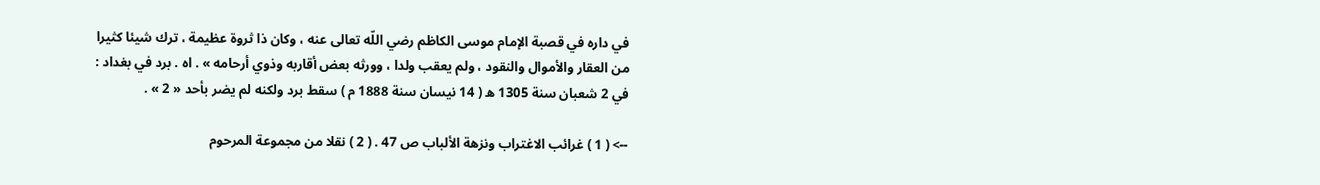في داره في قصبة الإمام موسى الكاظم رضي اللّه تعالى عنه ، وكان ذا ثروة عظيمة ، ترك شيئا كثيرا من العقار والأموال والنقود ، ولم يعقب ولدا ، وورثه بعض أقاربه وذوي أرحامه » . اه . برد في بغداد : في 2 شعبان سنة 1305 ه ( 14 نيسان سنة 1888 م ) سقط برد ولكنه لم يضر بأحد « 2 » .

--> ( 1 ) غرائب الاغتراب ونزهة الألباب ص 47 . ( 2 ) نقلا من مجموعة المرحوم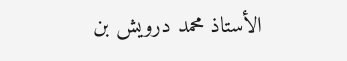الأستاذ محمد درويش بن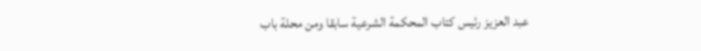عبد العزيز رئيس كتاب المحكمة الشرعية سابقا ومن محلة باب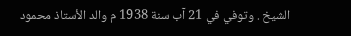الشيخ . وتوفي في 21 آب سنة 1938 م والد الأستاذ محمود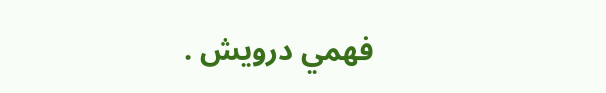فهمي درويش .